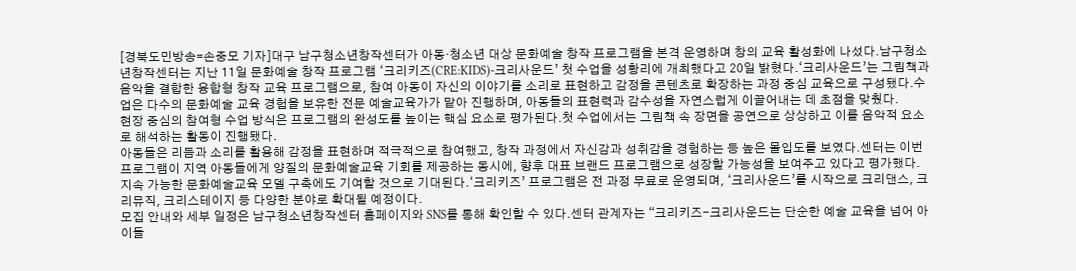[경북도민방송=손중모 기자]대구 남구청소년창작센터가 아동·청소년 대상 문화예술 창작 프로그램을 본격 운영하며 창의 교육 활성화에 나섰다.남구청소년창작센터는 지난 11일 문화예술 창작 프로그램 ‘크리키즈(CRE:KIDS)-크리사운드’ 첫 수업을 성황리에 개최했다고 20일 밝혔다.‘크리사운드’는 그림책과 음악을 결합한 융합형 창작 교육 프로그램으로, 참여 아동이 자신의 이야기를 소리로 표현하고 감정을 콘텐츠로 확장하는 과정 중심 교육으로 구성됐다.수업은 다수의 문화예술 교육 경험을 보유한 전문 예술교육가가 맡아 진행하며, 아동들의 표현력과 감수성을 자연스럽게 이끌어내는 데 초점을 맞췄다.
현장 중심의 참여형 수업 방식은 프로그램의 완성도를 높이는 핵심 요소로 평가된다.첫 수업에서는 그림책 속 장면을 공연으로 상상하고 이를 음악적 요소로 해석하는 활동이 진행됐다.
아동들은 리듬과 소리를 활용해 감정을 표현하며 적극적으로 참여했고, 창작 과정에서 자신감과 성취감을 경험하는 등 높은 몰입도를 보였다.센터는 이번 프로그램이 지역 아동들에게 양질의 문화예술교육 기회를 제공하는 동시에, 향후 대표 브랜드 프로그램으로 성장할 가능성을 보여주고 있다고 평가했다.
지속 가능한 문화예술교육 모델 구축에도 기여할 것으로 기대된다.‘크리키즈’ 프로그램은 전 과정 무료로 운영되며, ‘크리사운드’를 시작으로 크리댄스, 크리뮤직, 크리스테이지 등 다양한 분야로 확대될 예정이다.
모집 안내와 세부 일정은 남구청소년창작센터 홈페이지와 SNS를 통해 확인할 수 있다.센터 관계자는 “크리키즈-크리사운드는 단순한 예술 교육을 넘어 아이들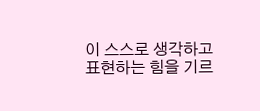이 스스로 생각하고 표현하는 힘을 기르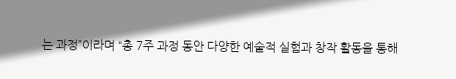는 과정”이라며 “총 7주 과정 동안 다양한 예술적 실험과 창작 활동을 통해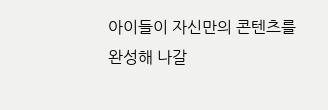아이들이 자신만의 콘텐츠를 완성해 나갈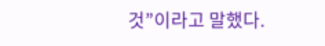것”이라고 말했다.